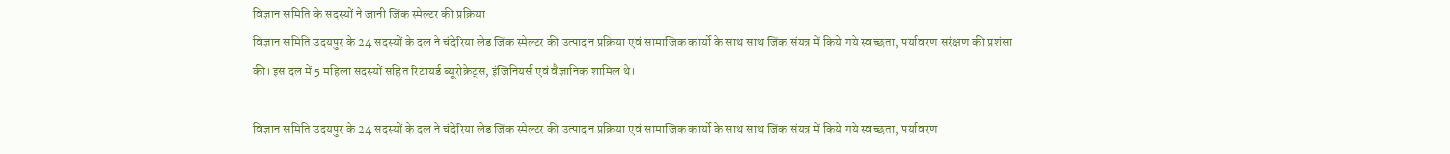विज्ञान समिति के सदस्यों ने जानी जिंक स्मेल्टर की प्रक्रिया
विज्ञान समिति उदयपुर के 24 सदस्यों के दल ने चंदेरिया लेड जिंक स्मेल्टर की उत्पादन प्रक्रिया एवं सामाजिक कार्यो के साथ साथ जिंक संयत्र में किये गये स्वच्छता, पर्यावरण सरंक्षण की प्रशंसा की। इस दल में 5 महिला सदस्यों सहित रिटायर्ड ब्यूरोक्रेट्स, इंजिनियर्स एवं वैज्ञानिक शामिल थे।

विज्ञान समिति उदयपुर के 24 सदस्यों के दल ने चंदेरिया लेड जिंक स्मेल्टर की उत्पादन प्रक्रिया एवं सामाजिक कार्यो के साथ साथ जिंक संयत्र में किये गये स्वच्छता, पर्यावरण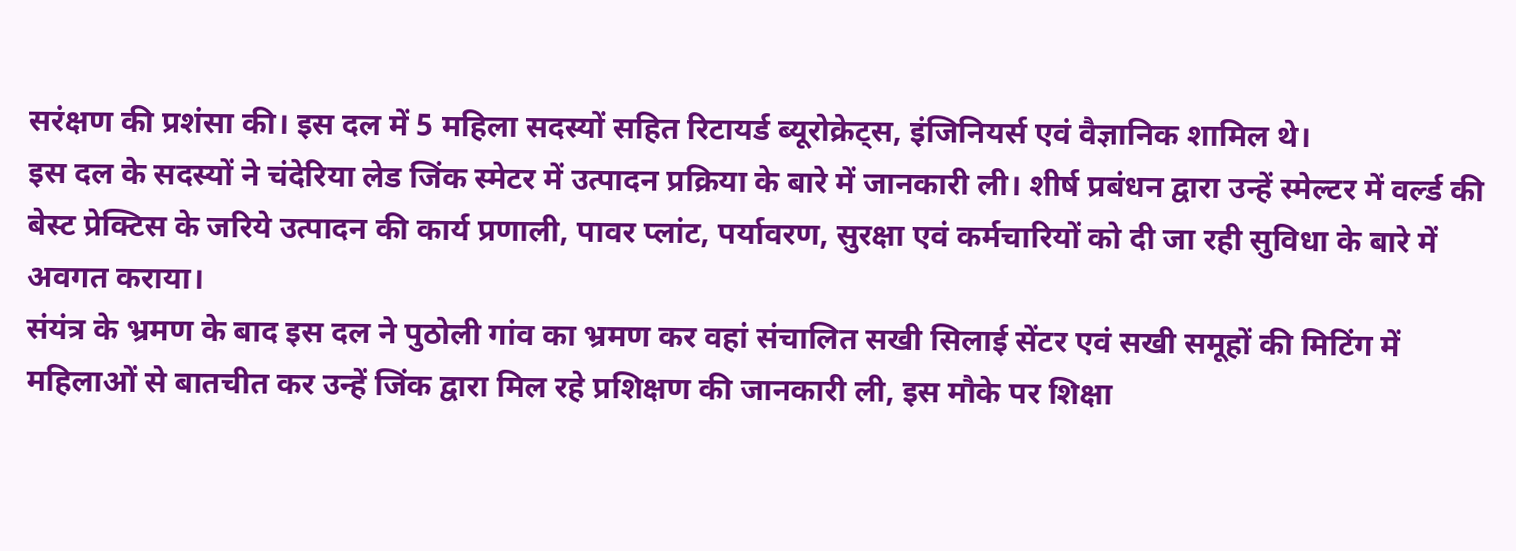सरंक्षण की प्रशंसा की। इस दल में 5 महिला सदस्यों सहित रिटायर्ड ब्यूरोक्रेट्स, इंजिनियर्स एवं वैज्ञानिक शामिल थे।
इस दल के सदस्यों ने चंदेरिया लेड जिंक स्मेटर में उत्पादन प्रक्रिया के बारे में जानकारी ली। शीर्ष प्रबंधन द्वारा उन्हें स्मेल्टर में वर्ल्ड की बेस्ट प्रेक्टिस के जरिये उत्पादन की कार्य प्रणाली, पावर प्लांट, पर्यावरण, सुरक्षा एवं कर्मचारियों को दी जा रही सुविधा के बारे में अवगत कराया।
संयंत्र के भ्रमण के बाद इस दल ने पुठोली गांव का भ्रमण कर वहां संचालित सखी सिलाई सेंटर एवं सखी समूहों की मिटिंग में महिलाओं से बातचीत कर उन्हें जिंक द्वारा मिल रहे प्रशिक्षण की जानकारी ली, इस मौके पर शिक्षा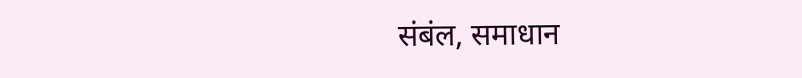संबंल, समाधान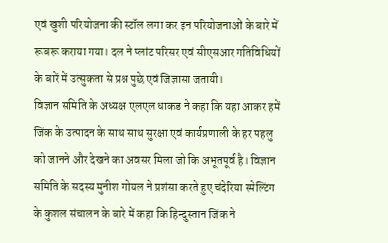एवं खुशी परियोजना की स्टॉल लगा कर इन परियोजनाओं के बारे में रूबरू कराया गया। दल ने प्लांट परिसर एवं सीएसआर गतिविधियों के बारें में उत्सुकता से प्रश्न पुछे एवं जिज्ञासा जतायी।
विज्ञान समिति के अध्यक्ष एलएल धाकड ने कहा कि यहा आकर हमें जिंक के उत्पादन के साथ साथ सुरक्षा एवं कार्यप्रणाली के हर पहलु को जानने और देखने का अवसर मिला जो कि अभूतपूर्व है। विज्ञान समिति के सदस्य मुनीश गोयल ने प्रशंसा करते हुए चंदेरिया स्मेल्टिंग के कुशल संचालन के बारे में कहा कि हिन्दुस्तान जिंक ने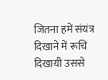जितना हमें संयंत्र दिखाने में रूचि दिखायी उससे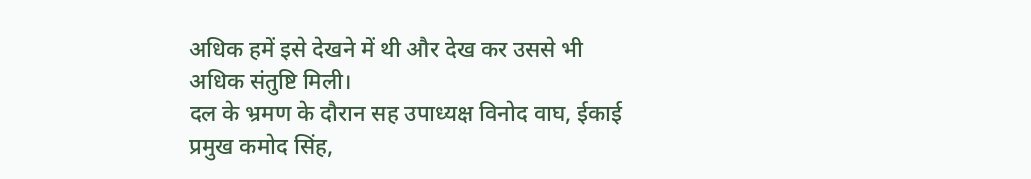अधिक हमें इसे देखने में थी और देख कर उससे भी अधिक संतुष्टि मिली।
दल के भ्रमण के दौरान सह उपाध्यक्ष विनोद वाघ, ईकाई प्रमुख कमोद सिंह,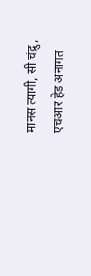मानस त्यागी, सी चंद्रु, एचआर हेड अनागत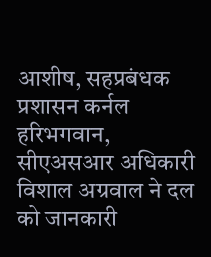आशीष, सहप्रबंधक प्रशासन कर्नल हरिभगवान, सीएअसआर अधिकारी विशाल अग्रवाल ने दल को जानकारी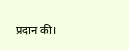प्रदान की।